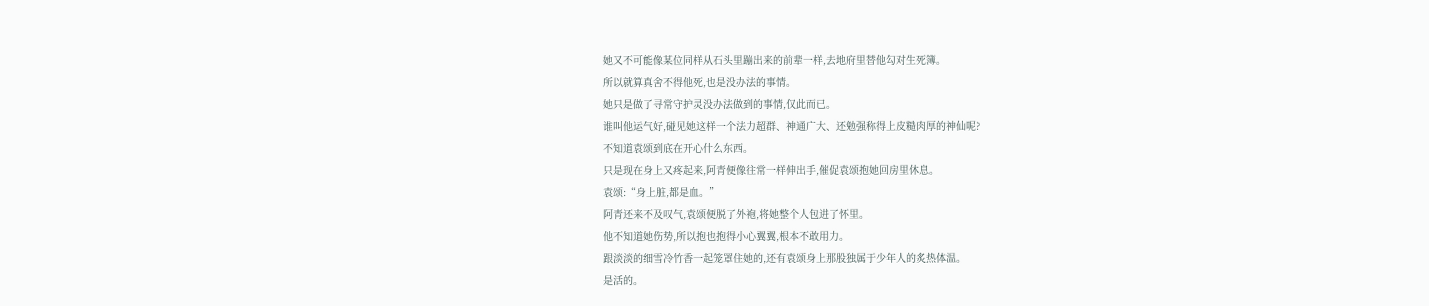她又不可能像某位同样从石头里蹦出来的前辈一样,去地府里替他勾对生死簿。
所以就算真舍不得他死,也是没办法的事情。
她只是做了寻常守护灵没办法做到的事情,仅此而已。
谁叫他运气好,碰见她这样一个法力超群、神通广大、还勉强称得上皮糙肉厚的神仙呢?
不知道袁颂到底在开心什么东西。
只是现在身上又疼起来,阿青便像往常一样伸出手,催促袁颂抱她回房里休息。
袁颂:“身上脏,都是血。”
阿青还来不及叹气,袁颂便脱了外袍,将她整个人包进了怀里。
他不知道她伤势,所以抱也抱得小心翼翼,根本不敢用力。
跟淡淡的细雪冷竹香一起笼罩住她的,还有袁颂身上那股独属于少年人的炙热体温。
是活的。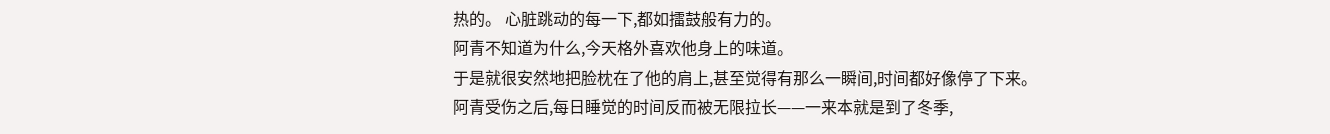热的。 心脏跳动的每一下,都如擂鼓般有力的。
阿青不知道为什么,今天格外喜欢他身上的味道。
于是就很安然地把脸枕在了他的肩上,甚至觉得有那么一瞬间,时间都好像停了下来。
阿青受伤之后,每日睡觉的时间反而被无限拉长——一来本就是到了冬季,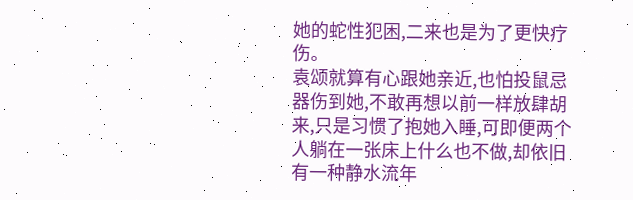她的蛇性犯困,二来也是为了更快疗伤。
袁颂就算有心跟她亲近,也怕投鼠忌器伤到她,不敢再想以前一样放肆胡来,只是习惯了抱她入睡,可即便两个人躺在一张床上什么也不做,却依旧有一种静水流年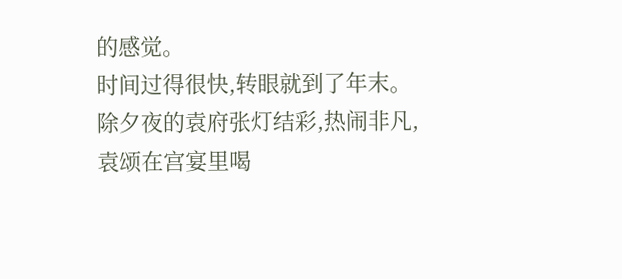的感觉。
时间过得很快,转眼就到了年末。
除夕夜的袁府张灯结彩,热闹非凡,袁颂在宫宴里喝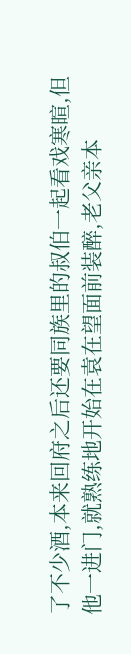了不少酒,本来回府之后还要同族里的叔伯一起看戏寒暄,但他一进门,就熟练地开始在袁在望面前装醉,老父亲本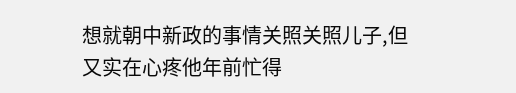想就朝中新政的事情关照关照儿子,但又实在心疼他年前忙得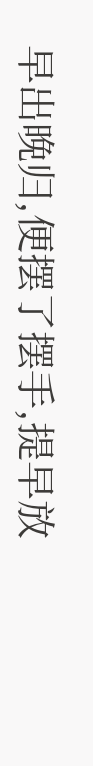早出晚归,便摆了摆手,提早放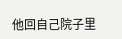他回自己院子里